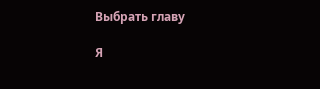Выбрать главу

Я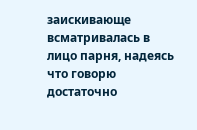заискивающе всматривалась в лицо парня, надеясь что говорю достаточно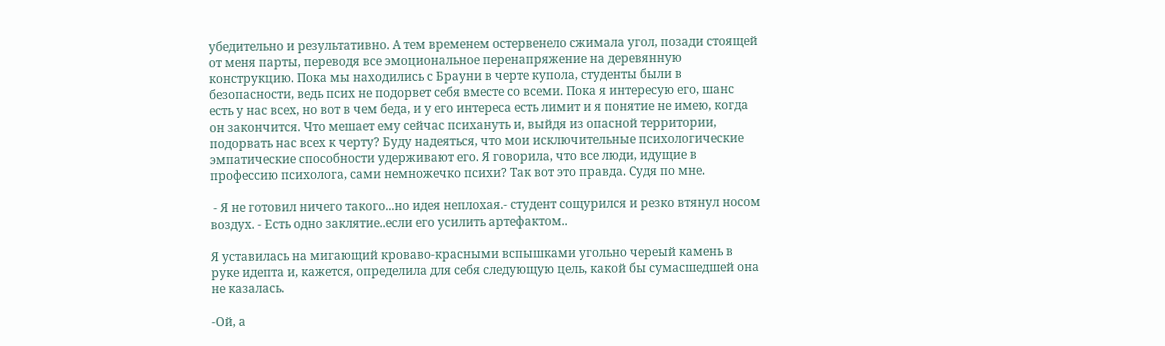убедительно и результативно. А тем временем остервенело сжимала угол, позади стоящей от меня парты, переводя все эмоциональное перенапряжение на деревянную конструкцию. Пока мы находились с Брауни в черте купола, студенты были в безопасности, ведь псих не подорвет себя вместе со всеми. Пока я интересую его, шанс есть у нас всех, но вот в чем беда, и у его интереса есть лимит и я понятие не имею, когда он закончится. Что мешает ему сейчас психануть и, выйдя из опасной территории, подорвать нас всех к черту? Буду надеяться, что мои исключительные психологические эмпатические способности удерживают его. Я говорила, что все люди, идущие в профессию психолога, сами немножечко психи? Так вот это правда. Судя по мне.

 - Я не готовил ничего такого...но идея неплохая.- студент сощурился и резко втянул носом воздух. - Есть одно заклятие..если его усилить артефактом..

Я уставилась на мигающий кроваво-красными вспышками угольно череый камень в руке идепта и, кажется, определила для себя следующую цель, какой бы сумасшедшей она не казалась.

-Ой, а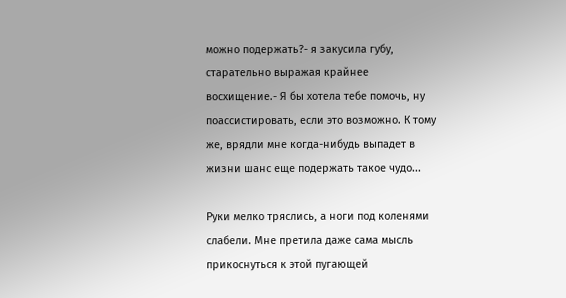можно подержать?- я закусила губу, старательно выражая крайнее восхищение.- Я бы хотела тебе помочь, ну поассистировать, если это возможно. К тому же, врядли мне когда-нибудь выпадет в жизни шанс еще подержать такое чудо...

Руки мелко тряслись, а ноги под коленями слабели. Мне претила даже сама мысль прикоснуться к этой пугающей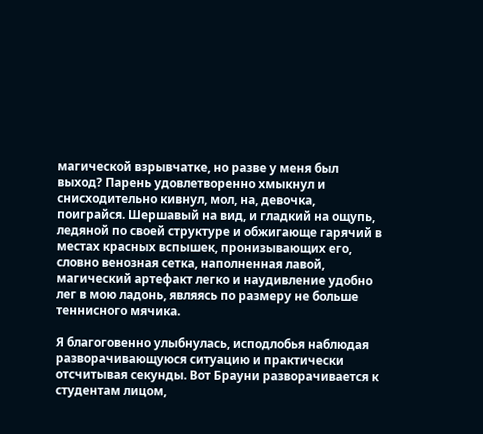магической взрывчатке, но разве у меня был выход? Парень удовлетворенно хмыкнул и снисходительно кивнул, мол, на, девочка, поиграйся. Шершавый на вид, и гладкий на ощупь, ледяной по своей структуре и обжигающе гарячий в местах красных вспышек, пронизывающих его, словно венозная сетка, наполненная лавой, магический артефакт легко и наудивление удобно лег в мою ладонь, являясь по размеру не больше теннисного мячика.

Я благоговенно улыбнулась, исподлобья наблюдая разворачивающуюся ситуацию и практически отсчитывая секунды. Вот Брауни разворачивается к студентам лицом,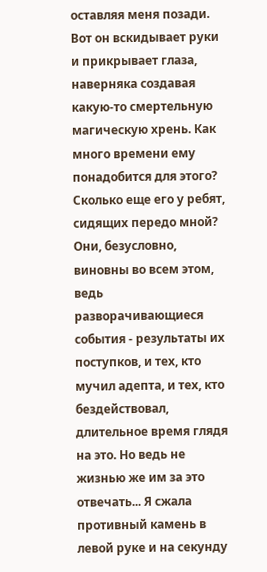оставляя меня позади. Вот он вскидывает руки и прикрывает глаза, наверняка создавая какую-то смертельную магическую хрень. Как много времени ему понадобится для этого? Сколько еще его у ребят, сидящих передо мной? Они, безусловно, виновны во всем этом, ведь разворачивающиеся события - результаты их поступков, и тех, кто мучил адепта, и тех, кто бездействовал, длительное время глядя на это. Но ведь не жизнью же им за это отвечать... Я сжала противный камень в левой руке и на секунду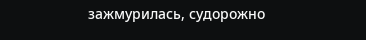зажмурилась, судорожно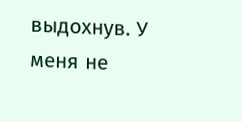выдохнув. У меня не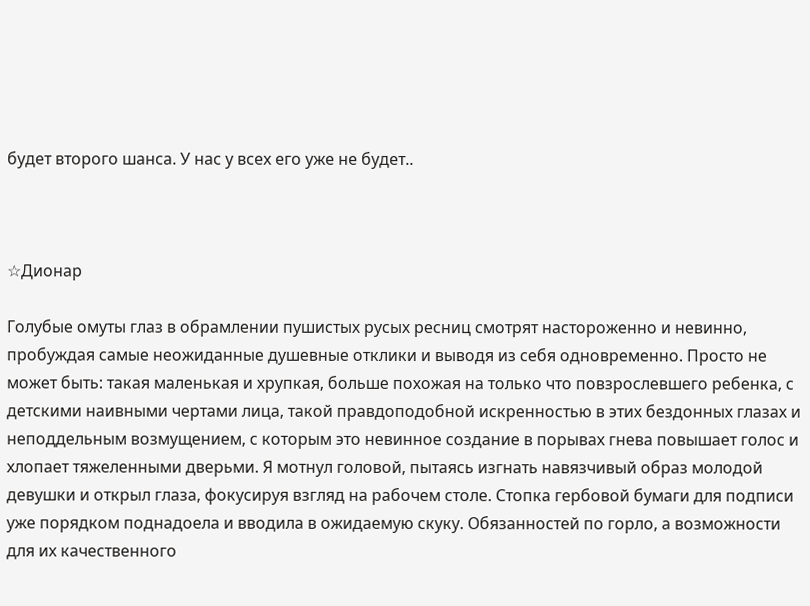будет второго шанса. У нас у всех его уже не будет..



☆Дионар

Голубые омуты глаз в обрамлении пушистых русых ресниц смотрят настороженно и невинно, пробуждая самые неожиданные душевные отклики и выводя из себя одновременно. Просто не может быть: такая маленькая и хрупкая, больше похожая на только что повзрослевшего ребенка, с детскими наивными чертами лица, такой правдоподобной искренностью в этих бездонных глазах и неподдельным возмущением, с которым это невинное создание в порывах гнева повышает голос и хлопает тяжеленными дверьми. Я мотнул головой, пытаясь изгнать навязчивый образ молодой девушки и открыл глаза, фокусируя взгляд на рабочем столе. Стопка гербовой бумаги для подписи уже порядком поднадоела и вводила в ожидаемую скуку. Обязанностей по горло, а возможности для их качественного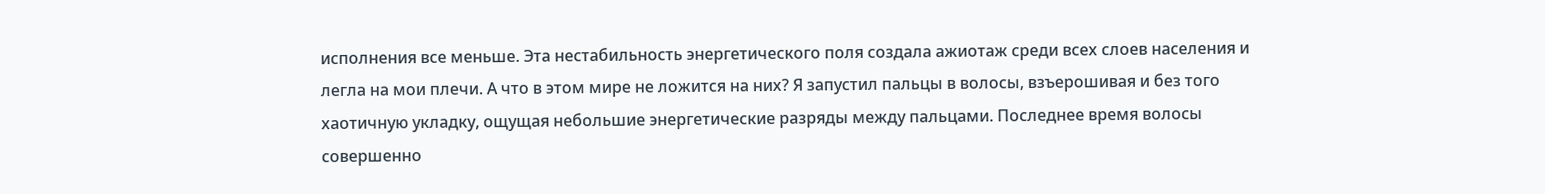исполнения все меньше. Эта нестабильность энергетического поля создала ажиотаж среди всех слоев населения и легла на мои плечи. А что в этом мире не ложится на них? Я запустил пальцы в волосы, взъерошивая и без того хаотичную укладку, ощущая небольшие энергетические разряды между пальцами. Последнее время волосы совершенно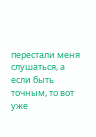перестали меня слушаться, а если быть точным, то вот уже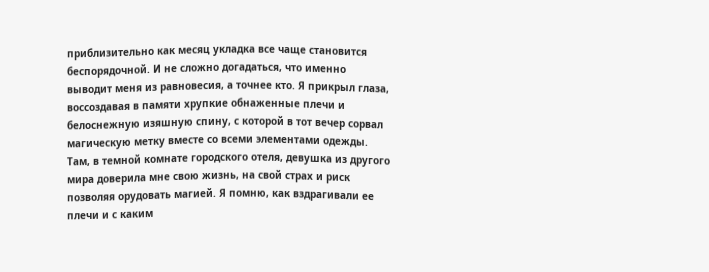приблизительно как месяц укладка все чаще становится беспорядочной. И не сложно догадаться, что именно выводит меня из равновесия, а точнее кто. Я прикрыл глаза, воссоздавая в памяти хрупкие обнаженные плечи и белоснежную изяшную спину, с которой в тот вечер сорвал магическую метку вместе со всеми элементами одежды. Там, в темной комнате городского отеля, девушка из другого мира доверила мне свою жизнь, на свой страх и риск позволяя орудовать магией. Я помню, как вздрагивали ее плечи и с каким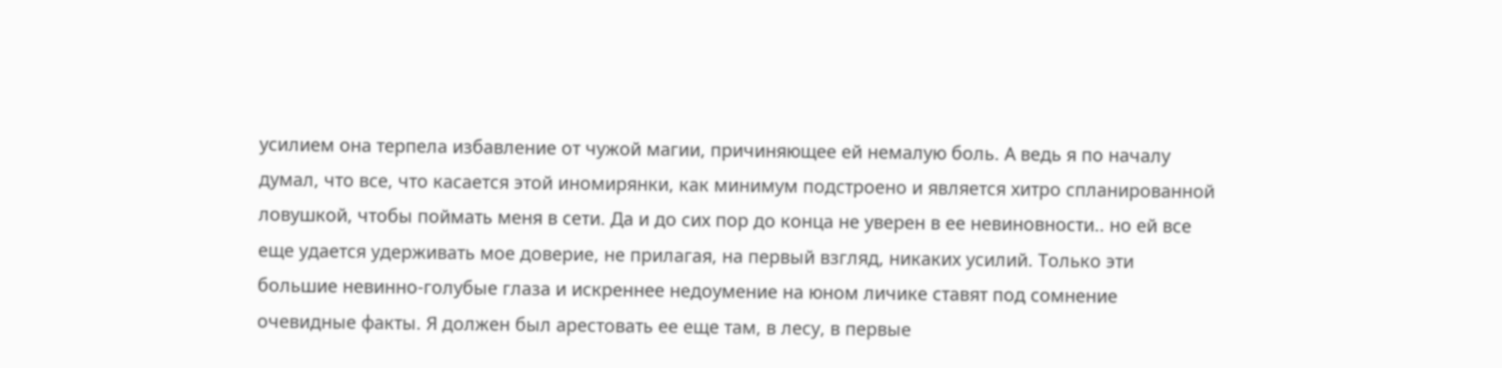усилием она терпела избавление от чужой магии, причиняющее ей немалую боль. А ведь я по началу думал, что все, что касается этой иномирянки, как минимум подстроено и является хитро спланированной ловушкой, чтобы поймать меня в сети. Да и до сих пор до конца не уверен в ее невиновности.. но ей все еще удается удерживать мое доверие, не прилагая, на первый взгляд, никаких усилий. Только эти большие невинно-голубые глаза и искреннее недоумение на юном личике ставят под сомнение очевидные факты. Я должен был арестовать ее еще там, в лесу, в первые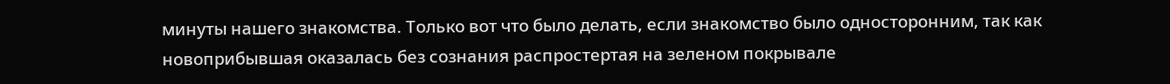минуты нашего знакомства. Только вот что было делать, если знакомство было односторонним, так как новоприбывшая оказалась без сознания распростертая на зеленом покрывале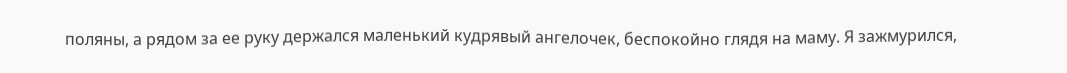поляны, а рядом за ее руку держался маленький кудрявый ангелочек, беспокойно глядя на маму. Я зажмурился,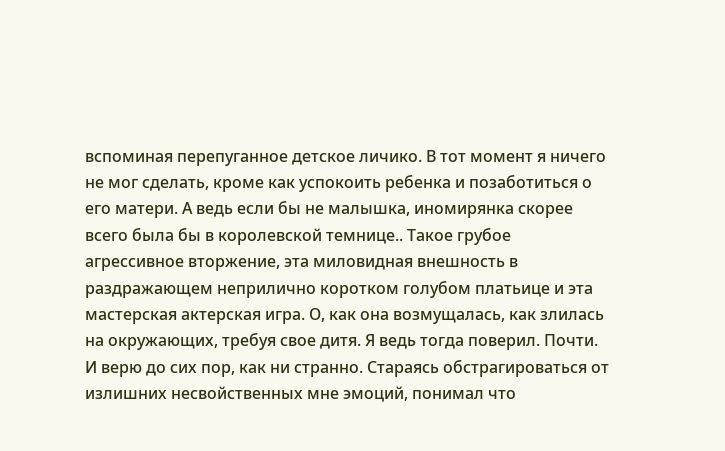вспоминая перепуганное детское личико. В тот момент я ничего не мог сделать, кроме как успокоить ребенка и позаботиться о его матери. А ведь если бы не малышка, иномирянка скорее всего была бы в королевской темнице.. Такое грубое агрессивное вторжение, эта миловидная внешность в раздражающем неприлично коротком голубом платьице и эта мастерская актерская игра. О, как она возмущалась, как злилась на окружающих, требуя свое дитя. Я ведь тогда поверил. Почти. И верю до сих пор, как ни странно. Стараясь обстрагироваться от излишних несвойственных мне эмоций, понимал что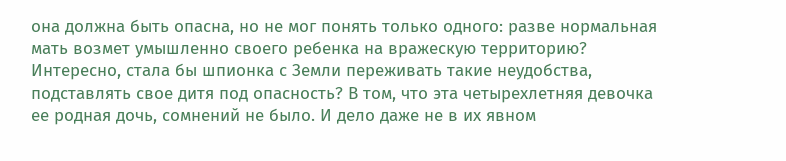она должна быть опасна, но не мог понять только одного: разве нормальная мать возмет умышленно своего ребенка на вражескую территорию? Интересно, стала бы шпионка с Земли переживать такие неудобства, подставлять свое дитя под опасность? В том, что эта четырехлетняя девочка ее родная дочь, сомнений не было. И дело даже не в их явном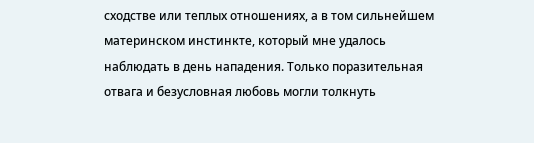сходстве или теплых отношениях, а в том сильнейшем материнском инстинкте, который мне удалось наблюдать в день нападения. Только поразительная отвага и безусловная любовь могли толкнуть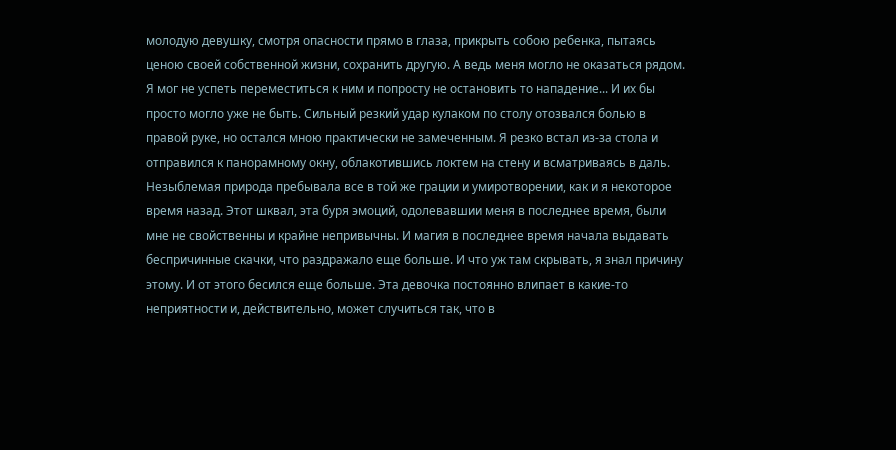молодую девушку, смотря опасности прямо в глаза, прикрыть собою ребенка, пытаясь ценою своей собственной жизни, сохранить другую. А ведь меня могло не оказаться рядом. Я мог не успеть переместиться к ним и попросту не остановить то нападение... И их бы просто могло уже не быть. Сильный резкий удар кулаком по столу отозвался болью в правой руке, но остался мною практически не замеченным. Я резко встал из-за стола и отправился к панорамному окну, облакотившись локтем на стену и всматриваясь в даль. Незыблемая природа пребывала все в той же грации и умиротворении, как и я некоторое время назад. Этот шквал, эта буря эмоций, одолевавшии меня в последнее время, были мне не свойственны и крайне непривычны. И магия в последнее время начала выдавать беспричинные скачки, что раздражало еще больше. И что уж там скрывать, я знал причину этому. И от этого бесился еще больше. Эта девочка постоянно влипает в какие-то неприятности и, действительно, может случиться так, что в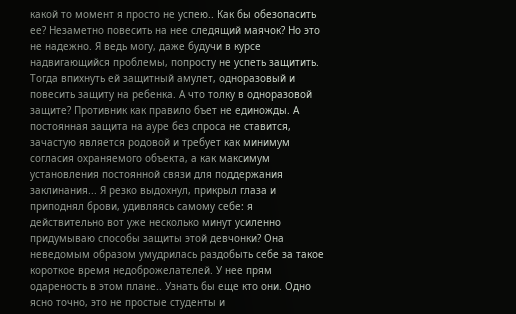какой то момент я просто не успею.. Как бы обезопасить ее? Незаметно повесить на нее следящий маячок? Но это не надежно. Я ведь могу, даже будучи в курсе надвигающийся проблемы, попросту не успеть защитить. Тогда впихнуть ей защитный амулет, одноразовый и повесить защиту на ребенка. А что толку в одноразовой защите? Противник как правило бъет не единожды. А постоянная защита на ауре без спроса не ставится, зачастую является родовой и требует как минимум согласия охраняемого объекта, а как максимум установления постоянной связи для поддержания заклинания... Я резко выдохнул, прикрыл глаза и приподнял брови, удивляясь самому себе: я действительно вот уже несколько минут усиленно придумываю способы защиты этой девчонки? Она неведомым образом умудрилась раздобыть себе за такое короткое время недоброжелателей. У нее прям одареность в этом плане.. Узнать бы еще кто они. Одно ясно точно, это не простые студенты и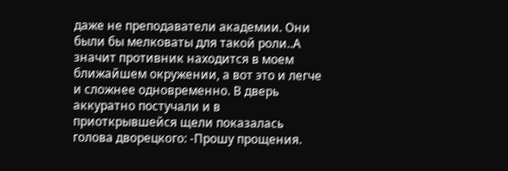даже не преподаватели академии. Они были бы мелковаты для такой роли..А значит противник находится в моем ближайшем окружении, а вот это и легче и сложнее одновременно. В дверь аккуратно постучали и в приоткрывшейся щели показалась голова дворецкого: -Прошу прощения.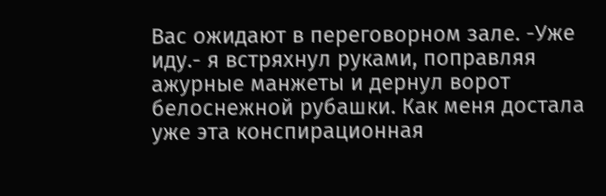Вас ожидают в переговорном зале. -Уже иду.- я встряхнул руками, поправляя ажурные манжеты и дернул ворот белоснежной рубашки. Как меня достала уже эта конспирационная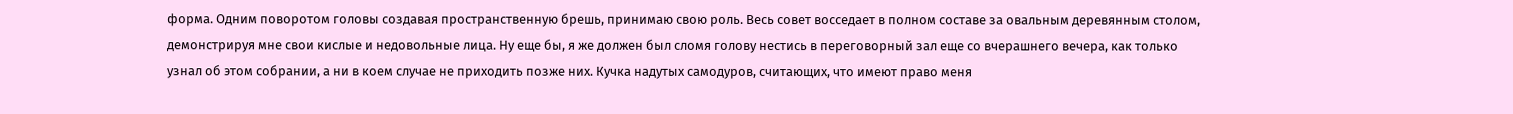форма. Одним поворотом головы создавая пространственную брешь, принимаю свою роль. Весь совет восседает в полном составе за овальным деревянным столом, демонстрируя мне свои кислые и недовольные лица. Ну еще бы, я же должен был сломя голову нестись в переговорный зал еще со вчерашнего вечера, как только узнал об этом собрании, а ни в коем случае не приходить позже них. Кучка надутых самодуров, считающих, что имеют право меня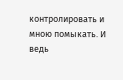контролировать и мною помыкать. И ведь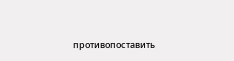противопоставить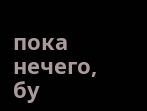пока нечего, бу